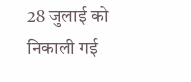28 जुलाई को निकाली गई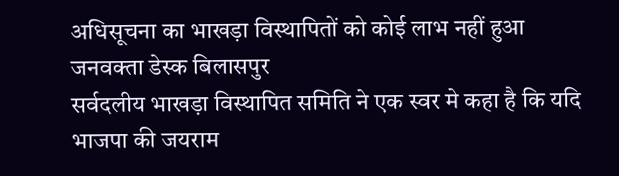अधिसूचना का भाखड़ा विस्थापितों को कोई लाभ नहीं हुआ
जनवक्ता डेस्क बिलासपुर
सर्वदलीय भाखड़ा विस्थापित समिति ने एक स्वर मे कहा है कि यदि भाजपा की जयराम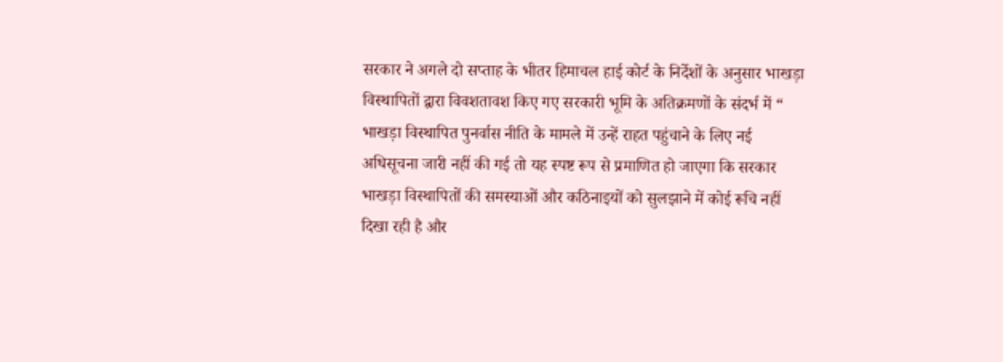सरकार ने अगले दो सप्ताह के भीतर हिमाचल हाई कोर्ट के निर्देशों के अनुसार भाखड़ा विस्थापितों द्वारा विवशतावश किए गए सरकारी भूमि के अतिक्रमणों के संदर्भ में “ भाखड़ा विस्थापित पुनर्वास नीति के मामले में उन्हें राहत पहुंचाने के लिए नई अधिसूचना जारी नहीं की गई तो यह स्पष्ट रूप से प्रमाणित हो जाएगा कि सरकार भाखड़ा विस्थापितों की समस्याओं और कठिनाइयों को सुलझाने में कोई रूचि नहीं दिखा रही है और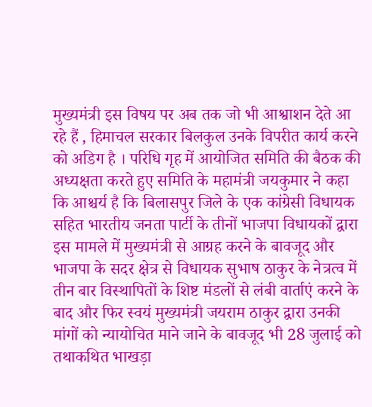मुख्यमंत्री इस विषय पर अब तक जो भी आश्वाशन देते आ रहे हैं , हिमाचल सरकार बिलकुल उनके विपरीत कार्य करने को अडिग है । परिधि गृह में आयोजित समिति की बैठक की अध्यक्षता करते हुए समिति के महामंत्री जयकुमार ने कहा कि आश्चर्य है कि बिलासपुर जिले के एक कांग्रेसी विधायक सहित भारतीय जनता पार्टी के तीनों भाजपा विधायकों द्वारा इस मामले में मुख्यमंत्री से आग्रह करने के बावजूद और भाजपा के सदर क्षेत्र से विधायक सुभाष ठाकुर के नेत्रत्व में तीन बार विस्थापितों के शिष्ट मंडलों से लंबी वार्ताएं करने के बाद और फिर स्वयं मुख्यमंत्री जयराम ठाकुर द्वारा उनकी मांगों को न्यायोचित माने जाने के बावजूद भी 28 जुलाई को तथाकथित भाखड़ा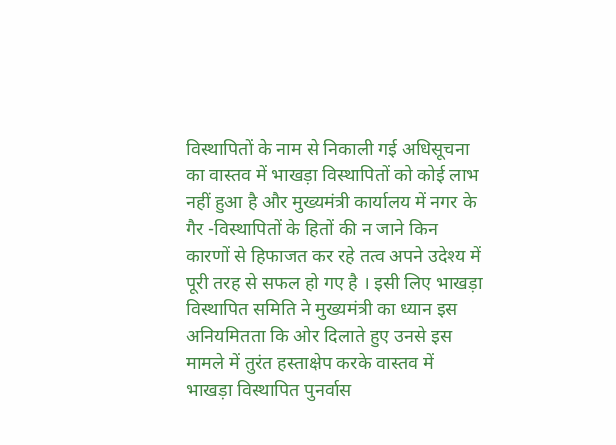विस्थापितों के नाम से निकाली गई अधिसूचना का वास्तव में भाखड़ा विस्थापितों को कोई लाभ नहीं हुआ है और मुख्यमंत्री कार्यालय में नगर के गैर -विस्थापितों के हितों की न जाने किन कारणों से हिफाजत कर रहे तत्व अपने उदेश्य में पूरी तरह से सफल हो गए है । इसी लिए भाखड़ा विस्थापित समिति ने मुख्यमंत्री का ध्यान इस अनियमितता कि ओर दिलाते हुए उनसे इस मामले में तुरंत हस्ताक्षेप करके वास्तव में भाखड़ा विस्थापित पुनर्वास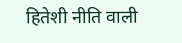हितेशी नीति वाली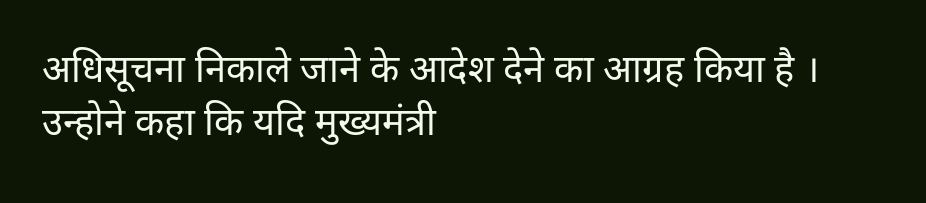अधिसूचना निकाले जाने के आदेश देने का आग्रह किया है । उन्होने कहा कि यदि मुख्यमंत्री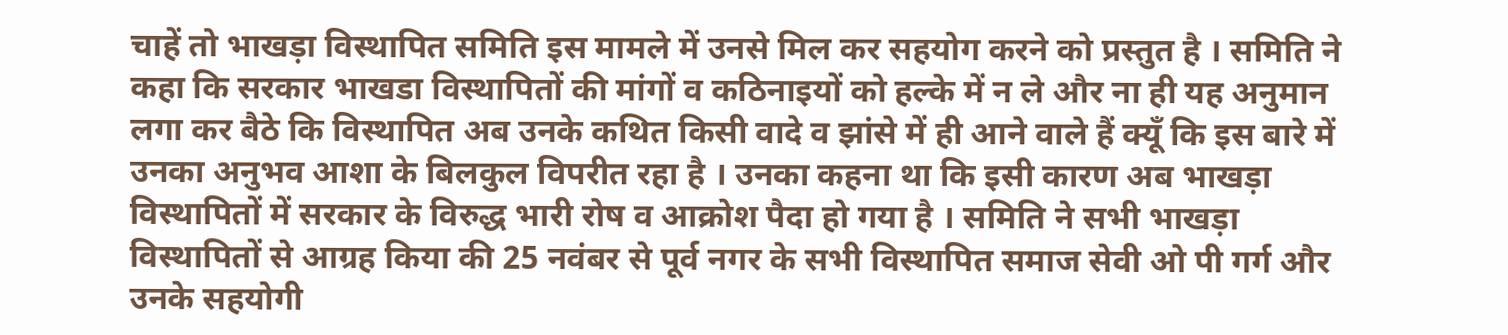चाहें तो भाखड़ा विस्थापित समिति इस मामले में उनसे मिल कर सहयोग करने को प्रस्तुत है । समिति ने कहा कि सरकार भाखडा विस्थापितों की मांगों व कठिनाइयों को हल्के में न ले और ना ही यह अनुमान लगा कर बैठे कि विस्थापित अब उनके कथित किसी वादे व झांसे में ही आने वाले हैं क्यूँ कि इस बारे में उनका अनुभव आशा के बिलकुल विपरीत रहा है । उनका कहना था कि इसी कारण अब भाखड़ा विस्थापितों में सरकार के विरुद्ध भारी रोष व आक्रोश पैदा हो गया है । समिति ने सभी भाखड़ा विस्थापितों से आग्रह किया की 25 नवंबर से पूर्व नगर के सभी विस्थापित समाज सेवी ओ पी गर्ग और उनके सहयोगी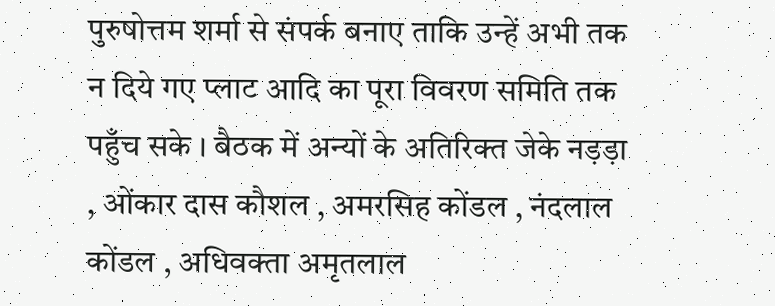पुरुषोत्तम शर्मा से संपर्क बनाए ताकि उन्हें अभी तक न दिये गए प्लाट आदि का पूरा विवरण समिति तक पहुँच सके । बैठक में अन्यों के अतिरिक्त जेके नड़ड़ा , ओंकार दास कौशल , अमरसिह कोंडल , नंदलाल कोंडल , अधिवक्ता अमृतलाल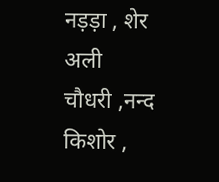नड़ड़ा , शेर अली चौधरी ,नन्द किशोर ,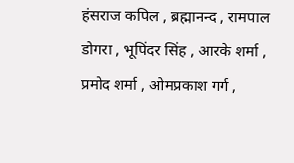हंसराज कपिल , ब्रह्मानन्द , रामपाल डोगरा , भूपिंदर सिंह , आरके शर्मा , प्रमोद शर्मा , ओमप्रकाश गर्ग ,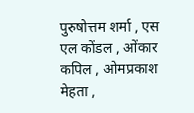पुरुषोत्तम शर्मा , एस एल कोंडल , ओंकार कपिल , ओमप्रकाश मेहता ,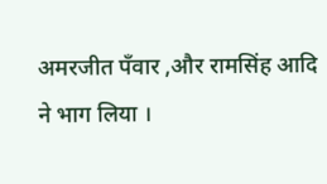अमरजीत पँवार ,और रामसिंह आदि ने भाग लिया ।